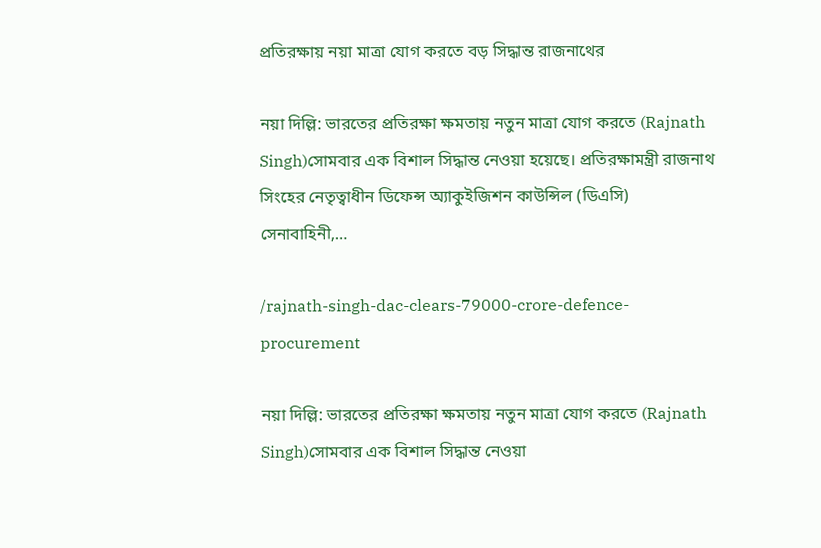প্রতিরক্ষায় নয়া মাত্রা যোগ করতে বড় সিদ্ধান্ত রাজনাথের

নয়া দিল্লি: ভারতের প্রতিরক্ষা ক্ষমতায় নতুন মাত্রা যোগ করতে (Rajnath Singh)সোমবার এক বিশাল সিদ্ধান্ত নেওয়া হয়েছে। প্রতিরক্ষামন্ত্রী রাজনাথ সিংহের নেতৃত্বাধীন ডিফেন্স অ্যাকুইজিশন কাউন্সিল (ডিএসি) সেনাবাহিনী,…

/rajnath-singh-dac-clears-79000-crore-defence-procurement

নয়া দিল্লি: ভারতের প্রতিরক্ষা ক্ষমতায় নতুন মাত্রা যোগ করতে (Rajnath Singh)সোমবার এক বিশাল সিদ্ধান্ত নেওয়া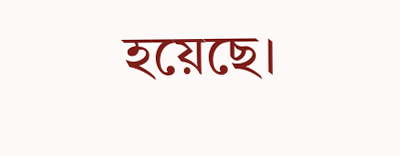হয়েছে।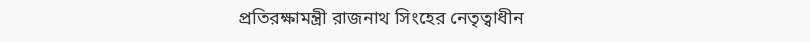প্রতিরক্ষামন্ত্রী রাজনাথ সিংহের নেতৃত্বাধীন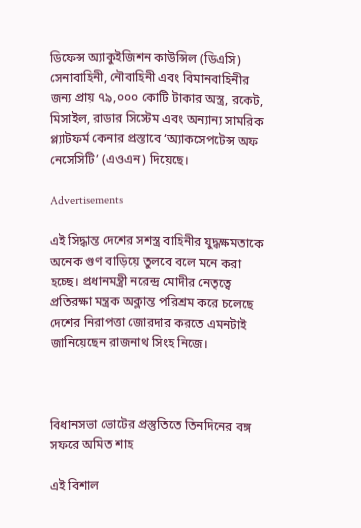ডিফেন্স অ্যাকুইজিশন কাউন্সিল (ডিএসি) সেনাবাহিনী, নৌবাহিনী এবং বিমানবাহিনীর জন্য প্রায় ৭৯,০০০ কোটি টাকার অস্ত্র, রকেট, মিসাইল, রাডার সিস্টেম এবং অন্যান্য সামরিক প্ল্যাটফর্ম কেনার প্রস্তাবে ‘অ্যাকসেপটেন্স অফ নেসেসিটি’ (এওএন) দিয়েছে।

Advertisements

এই সিদ্ধান্ত দেশের সশস্ত্র বাহিনীর যুদ্ধক্ষমতাকে অনেক গুণ বাড়িয়ে তুলবে বলে মনে করা হচ্ছে। প্রধানমন্ত্রী নরেন্দ্র মোদীর নেতৃত্বে প্রতিরক্ষা মন্ত্রক অক্লান্ত পরিশ্রম করে চলেছে দেশের নিরাপত্তা জোরদার করতে এমনটাই জানিয়েছেন রাজনাথ সিংহ নিজে।



বিধানসভা ভোটের প্রস্তুতিতে তিনদিনের বঙ্গ সফরে অমিত শাহ

এই বিশাল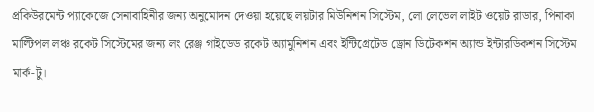প্রকিউরমেন্ট প্যাকেজে সেনাবাহিনীর জন্য অনুমোদন দেওয়া হয়েছে লয়টার মিউনিশন সিস্টেম, লো লেভেল লাইট ওয়েট রাডার, পিনাকা মাল্টিপল লঞ্চ রকেট সিস্টেমের জন্য লং রেঞ্জ গাইডেড রকেট অ্যামুনিশন এবং ইন্টিগ্রেটেড ড্রোন ডিটেকশন অ্যান্ড ইন্টারডিকশন সিস্টেম মার্ক-টু।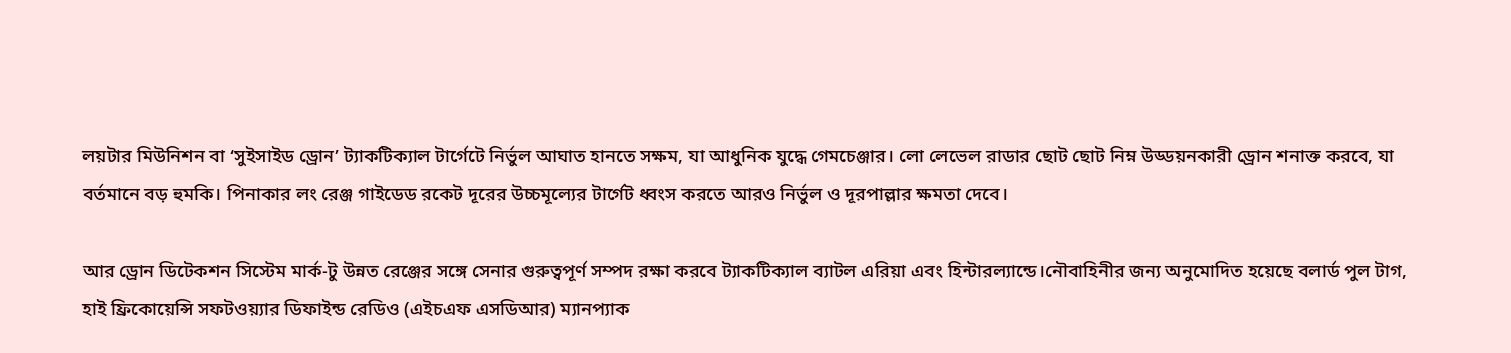লয়টার মিউনিশন বা ‘সুইসাইড ড্রোন’ ট্যাকটিক্যাল টার্গেটে নির্ভুল আঘাত হানতে সক্ষম, যা আধুনিক যুদ্ধে গেমচেঞ্জার। লো লেভেল রাডার ছোট ছোট নিম্ন উড্ডয়নকারী ড্রোন শনাক্ত করবে, যা বর্তমানে বড় হুমকি। পিনাকার লং রেঞ্জ গাইডেড রকেট দূরের উচ্চমূল্যের টার্গেট ধ্বংস করতে আরও নির্ভুল ও দূরপাল্লার ক্ষমতা দেবে।

আর ড্রোন ডিটেকশন সিস্টেম মার্ক-টু উন্নত রেঞ্জের সঙ্গে সেনার গুরুত্বপূর্ণ সম্পদ রক্ষা করবে ট্যাকটিক্যাল ব্যাটল এরিয়া এবং হিন্টারল্যান্ডে।নৌবাহিনীর জন্য অনুমোদিত হয়েছে বলার্ড পুল টাগ, হাই ফ্রিকোয়েন্সি সফটওয়্যার ডিফাইন্ড রেডিও (এইচএফ এসডিআর) ম্যানপ্যাক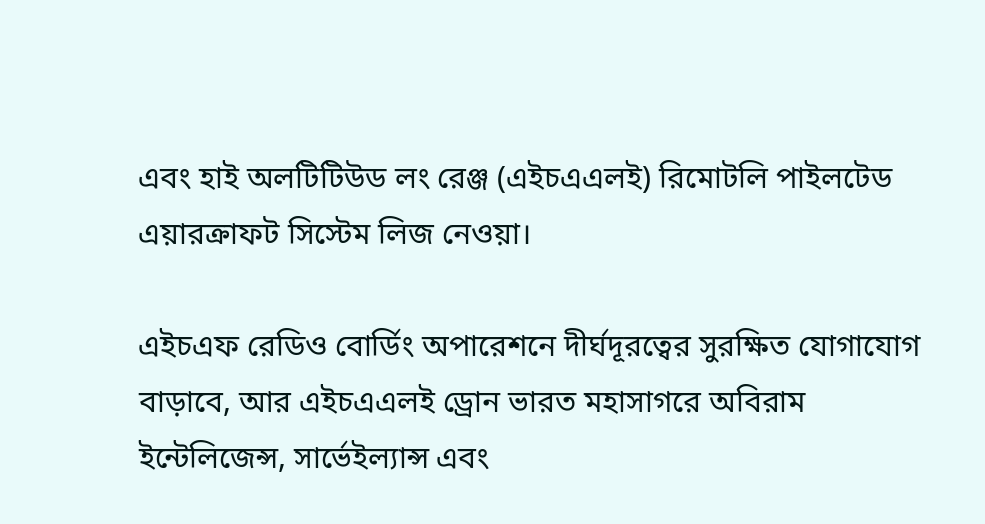এবং হাই অলটিটিউড লং রেঞ্জ (এইচএএলই) রিমোটলি পাইলটেড এয়ারক্রাফট সিস্টেম লিজ নেওয়া।

এইচএফ রেডিও বোর্ডিং অপারেশনে দীর্ঘদূরত্বের সুরক্ষিত যোগাযোগ বাড়াবে, আর এইচএএলই ড্রোন ভারত মহাসাগরে অবিরাম ইন্টেলিজেন্স, সার্ভেইল্যান্স এবং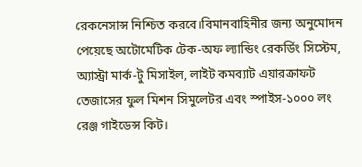রেকনেসান্স নিশ্চিত করবে।বিমানবাহিনীর জন্য অনুমোদন পেয়েছে অটোমেটিক টেক-অফ ল্যান্ডিং রেকর্ডিং সিস্টেম, অ্যাস্ট্রা মার্ক-টু মিসাইল, লাইট কমব্যাট এয়ারক্রাফট তেজাসের ফুল মিশন সিমুলেটর এবং স্পাইস-১০০০ লং রেঞ্জ গাইডেন্স কিট।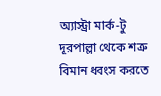অ্যাস্ট্রা মার্ক-টু দূরপাল্লা থেকে শত্রু বিমান ধ্বংস করতে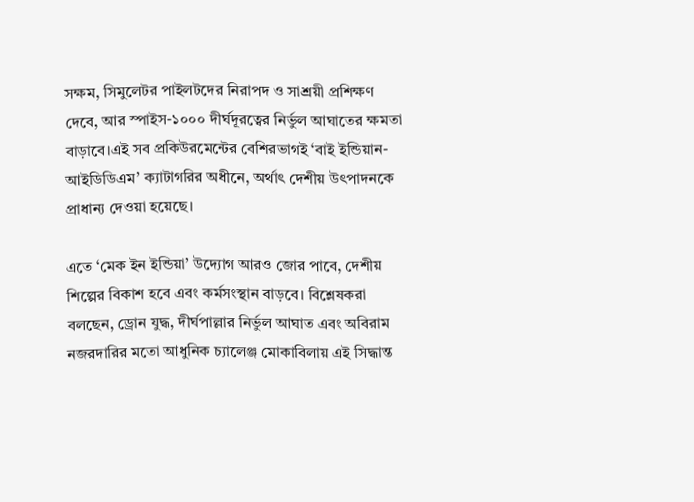সক্ষম, সিমুলেটর পাইলটদের নিরাপদ ও সাশ্রয়ী প্রশিক্ষণ দেবে, আর স্পাইস-১০০০ দীর্ঘদূরত্বের নির্ভুল আঘাতের ক্ষমতা বাড়াবে।এই সব প্রকিউরমেন্টের বেশিরভাগই ‘বাই ইন্ডিয়ান-আইডিডিএম’ ক্যাটাগরির অধীনে, অর্থাৎ দেশীয় উৎপাদনকে প্রাধান্য দেওয়া হয়েছে।

এতে ‘মেক ইন ইন্ডিয়া’ উদ্যোগ আরও জোর পাবে, দেশীয় শিল্পের বিকাশ হবে এবং কর্মসংস্থান বাড়বে। বিশ্লেষকরা বলছেন, ড্রোন যুদ্ধ, দীর্ঘপাল্লার নির্ভুল আঘাত এবং অবিরাম নজরদারির মতো আধুনিক চ্যালেঞ্জ মোকাবিলায় এই সিদ্ধান্ত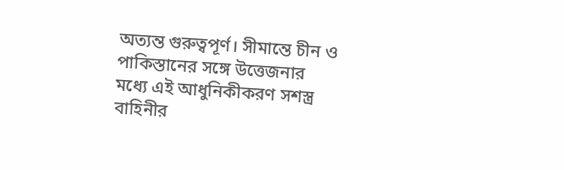অত্যন্ত গুরুত্বপূর্ণ। সীমান্তে চীন ও পাকিস্তানের সঙ্গে উত্তেজনার মধ্যে এই আধুনিকীকরণ সশস্ত্র বাহিনীর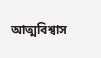আত্মবিশ্বাস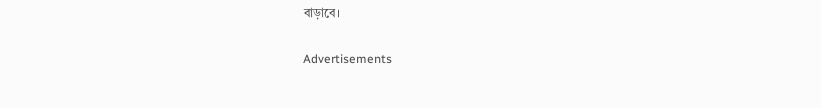বাড়াবে।

Advertisements